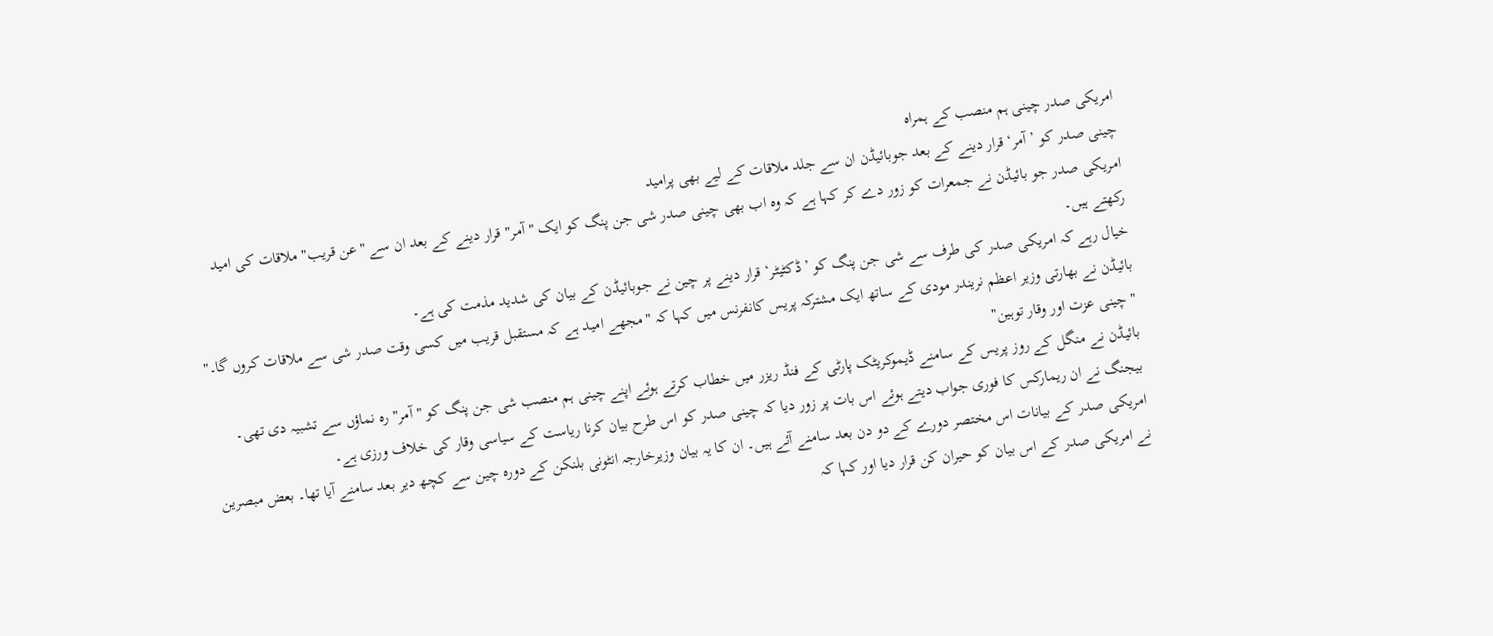امریکی صدر چینی ہم منصب کے ہمراہ
چینی صدر کو ’آمر‘ قرار دینے کے بعد جوبائیڈن ان سے جلد ملاقات کے لیے بھی پرامید
امریکی صدر جو بائیڈن نے جمعرات کو زور دے کر کہا ہے کہ وہ اب بھی چینی صدر شی جن پنگ کو ایک "آمر" قرار دینے کے بعد ان سے "عن قریب" ملاقات کی امید رکھتے ہیں۔
خیال رہے کہ امریکی صدر کی طرف سے شی جن پنگ کو ’ڈکٹیٹر‘ قرار دینے پر چین نے جوبائیڈن کے بیان کی شدید مذمت کی ہے۔
بائیڈن نے بھارتی وزیر اعظم نریندر مودی کے ساتھ ایک مشترکہ پریس کانفرنس میں کہا کہ "مجھے امید ہے کہ مستقبل قریب میں کسی وقت صدر شی سے ملاقات کروں گا۔"
"چینی عزت اور وقار توہین"
بائیڈن نے منگل کے روز پریس کے سامنے ڈیموکریٹک پارٹی کے فنڈ ریزر میں خطاب کرتے ہوئے اپنے چینی ہم منصب شی جن پنگ کو "آمر" رہ نماؤں سے تشبیہ دی تھی۔
بیجنگ نے ان ریمارکس کا فوری جواب دیتے ہوئے اس بات پر زور دیا کہ چینی صدر کو اس طرح بیان کرنا ریاست کے سیاسی وقار کی خلاف ورزی ہے۔
امریکی صدر کے بیانات اس مختصر دورے کے دو دن بعد سامنے آئے ہیں۔ ان کا یہ بیان وزیرخارجہ انٹونی بلنکن کے دورہ چین سے کچھ دیر بعد سامنے آیا تھا۔ بعض مبصرین نے امریکی صدر کے اس بیان کو حیران کن قرار دیا اور کہا کہ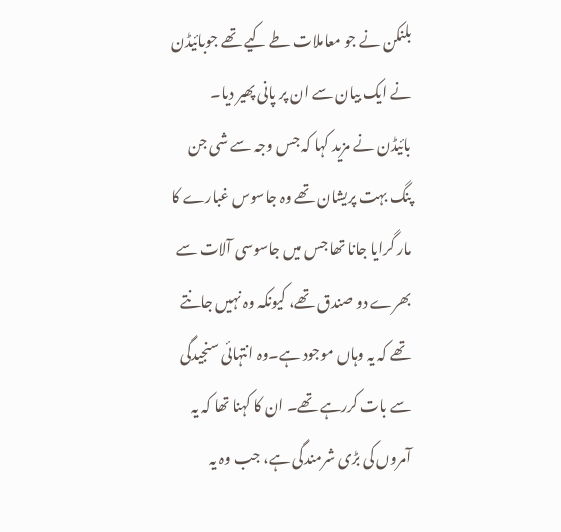بلنکن نے جو معاملات طے کیے تھے جوبائیڈن نے ایک بیان سے ان پر پانی پھیر دیا۔
بائیڈن نے مزید کہا کہ جس وجہ سے شی جن پنگ بہت پریشان تھے وہ جاسوس غبارے کا مار گرایا جانا تھا جس میں جاسوسی آلات سے بھرے دو صندق تھے، کیونکہ وہ نہیں جانتے تھے کہ یہ وہاں موجود ہے۔وہ انتہائی سنجیدگی سے بات کررہے تھے۔ ان کا کہنا تھا کہ یہ آمروں کی بڑی شرمندگی ہے، جب وہ یہ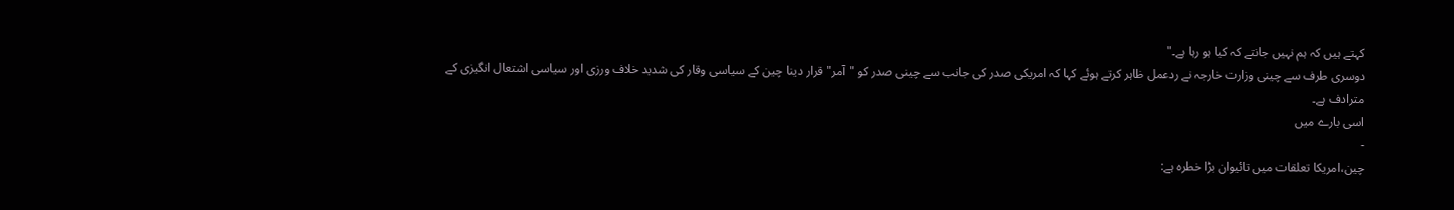کہتے ہیں کہ ہم نہیں جانتے کہ کیا ہو رہا ہے۔"
دوسری طرف سے چینی وزارت خارجہ نے ردعمل ظاہر کرتے ہوئے کہا کہ امریکی صدر کی جانب سے چینی صدر کو "آمر" قرار دینا چین کے سیاسی وقار کی شدید خلاف ورزی اور سیاسی اشتعال انگیزی کے مترادف ہے۔
اسی بارے میں
-
چین،امریکا تعلقات میں تائیوان بڑا خطرہ ہے: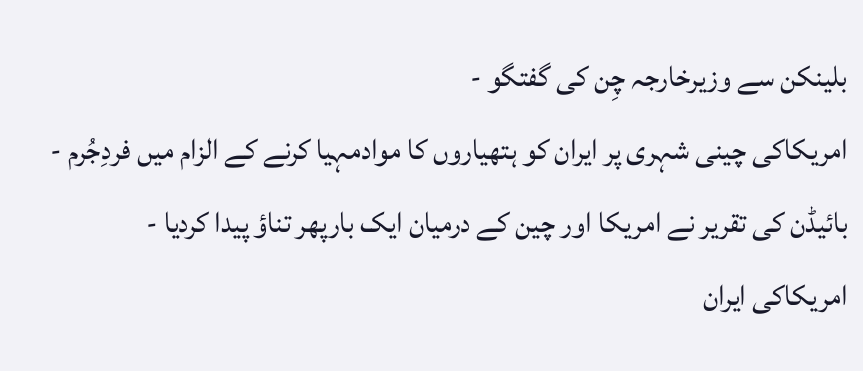بلینکن سے وزیرخارجہ چِن کی گفتگو -
امریکاکی چینی شہری پر ایران کو ہتھیاروں کا موادمہیا کرنے کے الزام میں فردِجُرم -
بائیڈن کی تقریر نے امریکا اور چین کے درمیان ایک بارپھر تناؤ پیدا کردیا -
امریکاکی ایران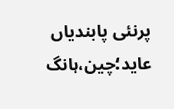پرنئی پابندیاں عاید؛چین،ہانگ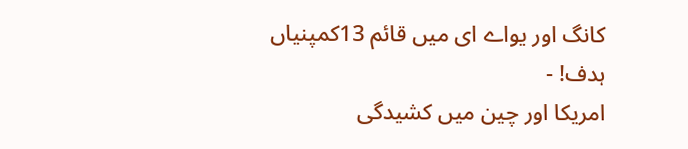کانگ اور یواے ای میں قائم 13کمپنیاں ہدف! -
امریکا اور چین میں کشیدگی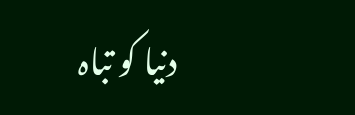دنیا کو تباہ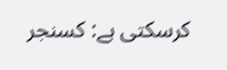کرسکتی ہے: کسنجر